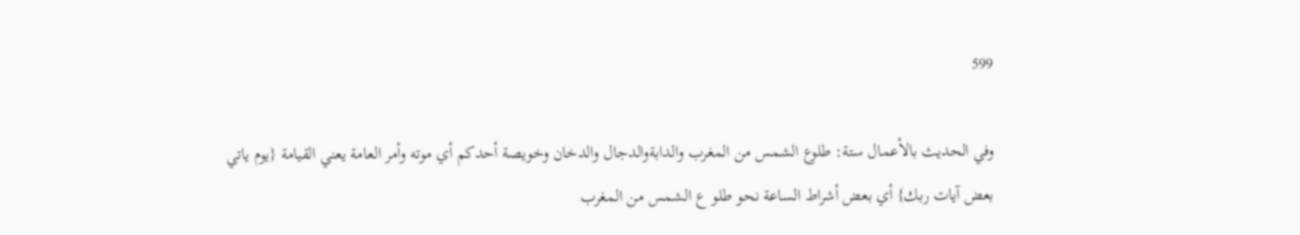599

وفي الحديث بالأعمال ستة: طلوع الشمس من المغرب والدابةوالدجال والدخان وخويصة أحدكم أي موته وأمر العامة يعني القيامة {يوم ياتي بعض آيات ربك} أي بعض أشراط الساعة نحو طلو ع الشمس من المغرب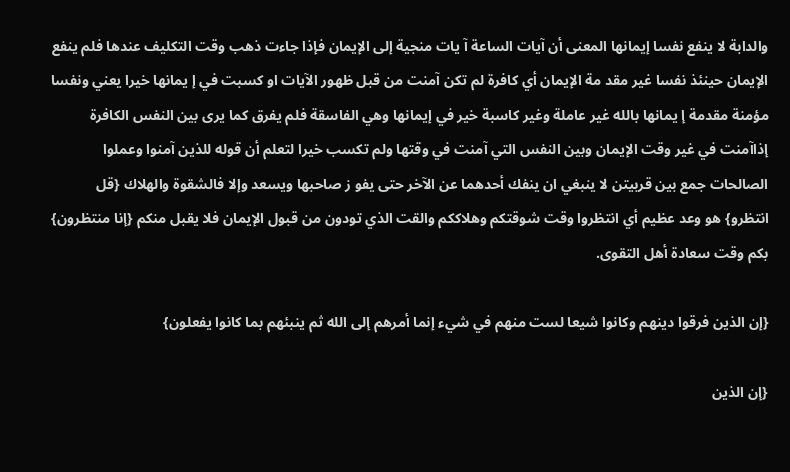والدابة لا ينفع نفسا إيمانها المعنى أن آيات الساعة آ يات منجية إلى الإيمان فإذا جاءت ذهب وقت التكليف عندها فلم ينفع الإيمان حينئذ نفسا غير مقد مة الإيمان أي كافرة لم تكن آمنت من قبل ظهور الآيات او كسبت في إ يمانها خيرا يعني ونفسا مؤمنة مقدمة إ يمانها بالله غير عاملة وغير كاسبة خير في إيمانها وهي الفاسقة فلم يفرق كما يرى بين النفس الكافرة إذاآمنت في غير وقت الإيمان وبين النفس التي آمنت في وقتها ولم تكسب خيرا لتعلم أن قوله للذين آمنوا وعملوا الصالحات جمع بين قربيتن لا ينبغي ان ينفك أحدهما عن الآخر حتى يفو ز صاحبها ويسعد وإلا فالشقوة والهلاك {قل انتظرو} هو وعد عظيم أي انتظروا وقت شوقتكم وهلاككم والقت الذي تودون من قبول الإيمان فلا يقبل منكم {إنا منتظرون} بكم وقت سعادة أهل التقوى.

{إن الذين فرقوا دينهم وكانوا شيعا لست منهم في شيء إنما أمرهم إلى الله ثم ينبئهم بما كانوا يفعلون}

{إن الذين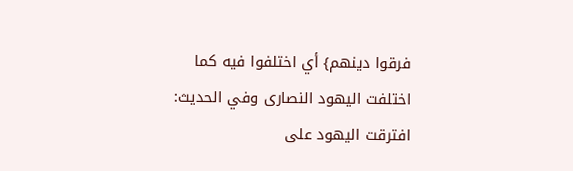فرقوا دينهم} أي اختلفوا فيه كما اختلفت اليهود النصارى وفي الحديث: افترقت اليهود على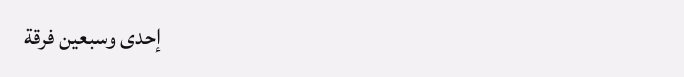إحدى وسبعين فرقة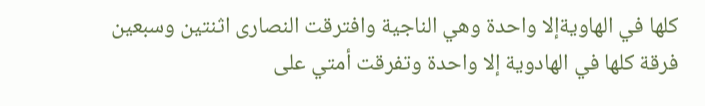كلها في الهاويةإلا واحدة وهي الناجية وافترقت النصارى اثنتين وسبعين فرقة كلها في الهادوية إلا واحدة وتفرقت أمتي على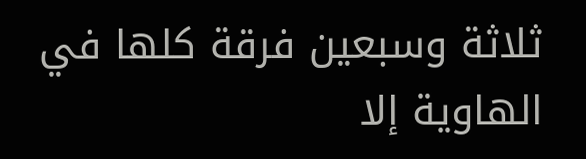ثلاثة وسبعين فرقة كلها في الهاوية إلا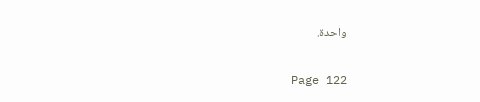واحدة.

Page 122